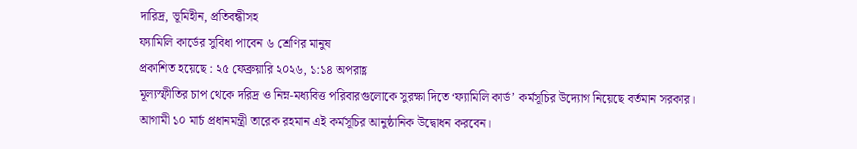দারিদ্র, ভূমিহীন, প্রতিবন্ধীসহ
ফ্যামিলি কার্ডের সুবিধা পাবেন ৬ শ্রেণির মানুষ
প্রকাশিত হয়েছে : ২৫ ফেব্রুয়ারি ২০২৬, ১:১৪ অপরাহ্ণ
মূল্যস্ফীতির চাপ থেকে দরিদ্র ও নিম্ন-মধ্যবিত্ত পরিবারগুলোকে সুরক্ষা দিতে ‘ফ্যামিলি কার্ড’ কর্মসূচির উদ্যোগ নিয়েছে বর্তমান সরকার। আগামী ১০ মার্চ প্রধানমন্ত্রী তারেক রহমান এই কর্মসূচির আনুষ্ঠানিক উদ্বোধন করবেন।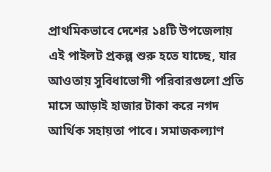প্রাথমিকভাবে দেশের ১৪টি উপজেলায় এই পাইলট প্রকল্প শুরু হতে যাচ্ছে, যার আওতায় সুবিধাভোগী পরিবারগুলো প্রতি মাসে আড়াই হাজার টাকা করে নগদ আর্থিক সহায়তা পাবে। সমাজকল্যাণ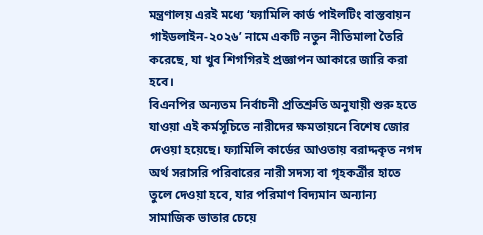মন্ত্রণালয় এরই মধ্যে ‘ফ্যামিলি কার্ড পাইলটিং বাস্তবায়ন গাইডলাইন-২০২৬’ নামে একটি নতুন নীতিমালা তৈরি করেছে, যা খুব শিগগিরই প্রজ্ঞাপন আকারে জারি করা হবে।
বিএনপির অন্যতম নির্বাচনী প্রতিশ্রুতি অনুযায়ী শুরু হতে যাওয়া এই কর্মসূচিতে নারীদের ক্ষমতায়নে বিশেষ জোর দেওয়া হয়েছে। ফ্যামিলি কার্ডের আওতায় বরাদ্দকৃত নগদ অর্থ সরাসরি পরিবারের নারী সদস্য বা গৃহকর্ত্রীর হাতে তুলে দেওয়া হবে, যার পরিমাণ বিদ্যমান অন্যান্য সামাজিক ভাতার চেয়ে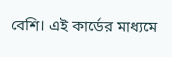বেশি। এই কার্ডের মাধ্যমে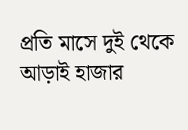প্রতি মাসে দুই থেকে আড়াই হাজার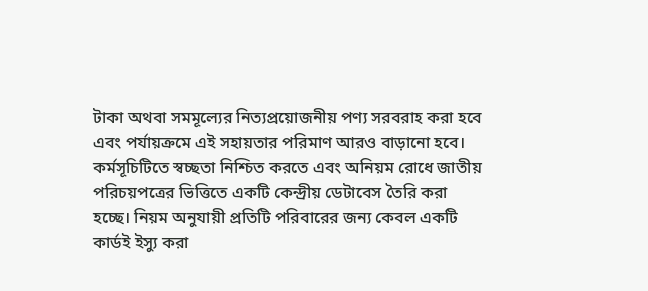টাকা অথবা সমমূল্যের নিত্যপ্রয়োজনীয় পণ্য সরবরাহ করা হবে এবং পর্যায়ক্রমে এই সহায়তার পরিমাণ আরও বাড়ানো হবে। কর্মসূচিটিতে স্বচ্ছতা নিশ্চিত করতে এবং অনিয়ম রোধে জাতীয় পরিচয়পত্রের ভিত্তিতে একটি কেন্দ্রীয় ডেটাবেস তৈরি করা হচ্ছে। নিয়ম অনুযায়ী প্রতিটি পরিবারের জন্য কেবল একটি কার্ডই ইস্যু করা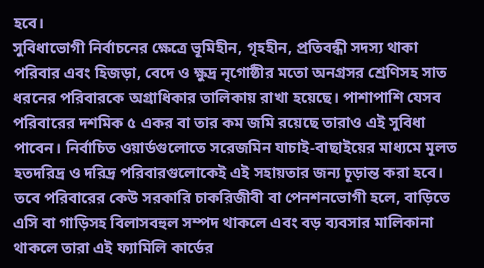হবে।
সুবিধাভোগী নির্বাচনের ক্ষেত্রে ভূমিহীন, গৃহহীন, প্রতিবন্ধী সদস্য থাকা পরিবার এবং হিজড়া, বেদে ও ক্ষুদ্র নৃগোষ্ঠীর মতো অনগ্রসর শ্রেণিসহ সাত ধরনের পরিবারকে অগ্রাধিকার তালিকায় রাখা হয়েছে। পাশাপাশি যেসব পরিবারের দশমিক ৫ একর বা তার কম জমি রয়েছে তারাও এই সুবিধা পাবেন। নির্বাচিত ওয়ার্ডগুলোতে সরেজমিন যাচাই-বাছাইয়ের মাধ্যমে মূলত হতদরিদ্র ও দরিদ্র পরিবারগুলোকেই এই সহায়তার জন্য চূড়ান্ত করা হবে। তবে পরিবারের কেউ সরকারি চাকরিজীবী বা পেনশনভোগী হলে, বাড়িতে এসি বা গাড়িসহ বিলাসবহুল সম্পদ থাকলে এবং বড় ব্যবসার মালিকানা থাকলে তারা এই ফ্যামিলি কার্ডের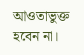আওতাভুক্ত হবেন না।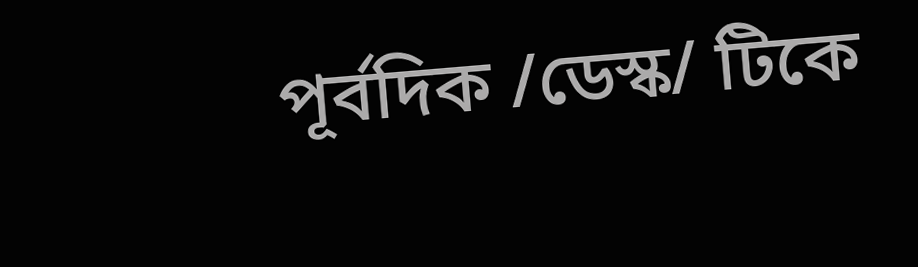পূর্বদিক /ডেস্ক/ টিকে